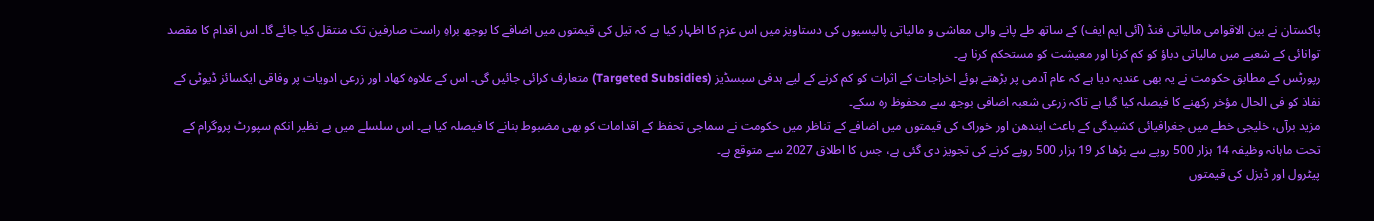پاکستان نے بین الاقوامی مالیاتی فنڈ (آئی ایم ایف) کے ساتھ طے پانے والی معاشی و مالیاتی پالیسیوں کی دستاویز میں اس عزم کا اظہار کیا ہے کہ تیل کی قیمتوں میں اضافے کا بوجھ براہِ راست صارفین تک منتقل کیا جائے گا۔ اس اقدام کا مقصد توانائی کے شعبے میں مالیاتی دباؤ کو کم کرنا اور معیشت کو مستحکم کرنا ہے۔
رپورٹس کے مطابق حکومت نے یہ بھی عندیہ دیا ہے کہ عام آدمی پر بڑھتے ہوئے اخراجات کے اثرات کو کم کرنے کے لیے ہدفی سبسڈیز (Targeted Subsidies) متعارف کرائی جائیں گی۔ اس کے علاوہ کھاد اور زرعی ادویات پر وفاقی ایکسائز ڈیوٹی کے نفاذ کو فی الحال مؤخر رکھنے کا فیصلہ کیا گیا ہے تاکہ زرعی شعبہ اضافی بوجھ سے محفوظ رہ سکے۔
مزید برآں، خلیجی خطے میں جغرافیائی کشیدگی کے باعث ایندھن اور خوراک کی قیمتوں میں اضافے کے تناظر میں حکومت نے سماجی تحفظ کے اقدامات کو بھی مضبوط بنانے کا فیصلہ کیا ہے۔ اس سلسلے میں بے نظیر انکم سپورٹ پروگرام کے تحت ماہانہ وظیفہ 14 ہزار 500 روپے سے بڑھا کر 19 ہزار 500 روپے کرنے کی تجویز دی گئی ہے، جس کا اطلاق 2027 سے متوقع ہے۔
پیٹرول اور ڈیزل کی قیمتوں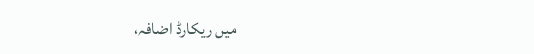میں ریکارڈ اضافہ،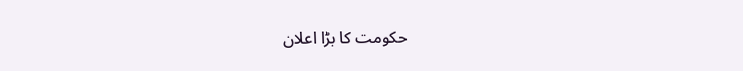حکومت کا بڑا اعلان